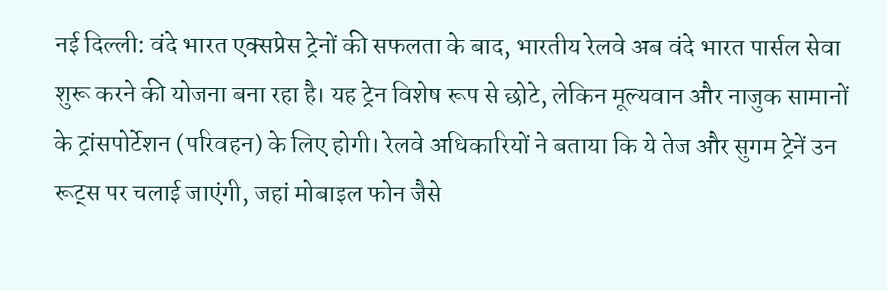नई दिल्ली: वंदे भारत एक्सप्रेस ट्रेनों की सफलता के बाद, भारतीय रेलवे अब वंदे भारत पार्सल सेवा शुरू करने की योजना बना रहा है। यह ट्रेन विशेष रूप से छोटे, लेकिन मूल्यवान और नाजुक सामानों के ट्रांसपोर्टेशन (परिवहन) के लिए होगी। रेलवे अधिकारियों ने बताया कि ये तेज और सुगम ट्रेनें उन रूट्स पर चलाई जाएंगी, जहां मोबाइल फोन जैसे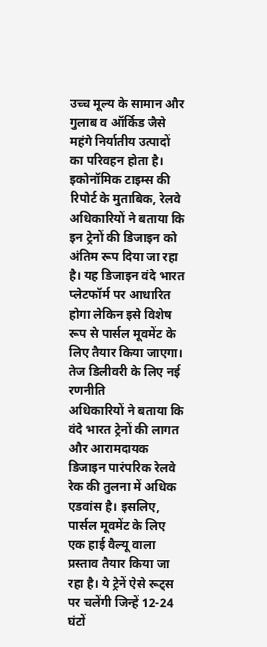उच्च मूल्य के सामान और गुलाब व ऑर्किड जैसे महंगे निर्यातीय उत्पादों का परिवहन होता है।
इकोनॉमिक टाइम्स की रिपोर्ट के मुताबिक, रेलवे अधिकारियों ने बताया कि इन ट्रेनों की डिजाइन को अंतिम रूप दिया जा रहा है। यह डिजाइन वंदे भारत प्लेटफॉर्म पर आधारित होगा लेकिन इसे विशेष रूप से पार्सल मूवमेंट के लिए तैयार किया जाएगा।
तेज डिलीवरी के लिए नई रणनीति
अधिकारियों ने बताया कि वंदे भारत ट्रेनों की लागत और आरामदायक डिजाइन पारंपरिक रेलवे रेक की तुलना में अधिक एडवांस है। इसलिए, पार्सल मूवमेंट के लिए एक हाई वैल्यू वाला प्रस्ताव तैयार किया जा रहा है। ये ट्रेनें ऐसे रूट्स पर चलेंगी जिन्हें 12-24 घंटों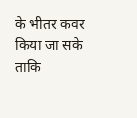के भीतर कवर किया जा सके ताकि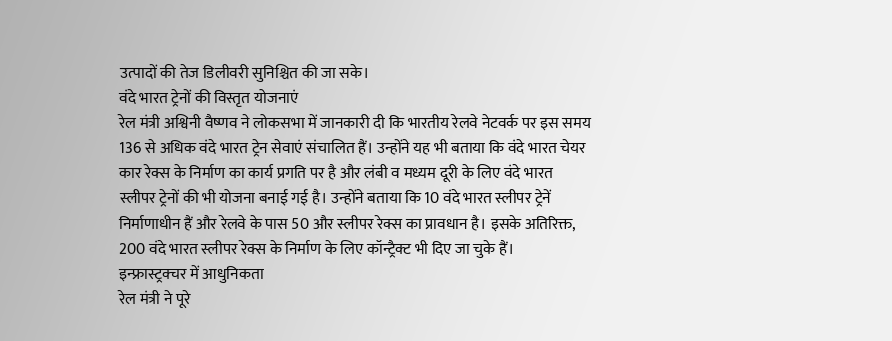उत्पादों की तेज डिलीवरी सुनिश्चित की जा सके।
वंदे भारत ट्रेनों की विस्तृत योजनाएं
रेल मंत्री अश्विनी वैष्णव ने लोकसभा में जानकारी दी कि भारतीय रेलवे नेटवर्क पर इस समय 136 से अधिक वंदे भारत ट्रेन सेवाएं संचालित हैं। उन्होंने यह भी बताया कि वंदे भारत चेयर कार रेक्स के निर्माण का कार्य प्रगति पर है और लंबी व मध्यम दूरी के लिए वंदे भारत स्लीपर ट्रेनों की भी योजना बनाई गई है। उन्होंने बताया कि 10 वंदे भारत स्लीपर ट्रेनें निर्माणाधीन हैं और रेलवे के पास 50 और स्लीपर रेक्स का प्रावधान है। इसके अतिरिक्त, 200 वंदे भारत स्लीपर रेक्स के निर्माण के लिए कॉन्ट्रैक्ट भी दिए जा चुके हैं।
इन्फ्रास्ट्रक्चर में आधुनिकता
रेल मंत्री ने पूरे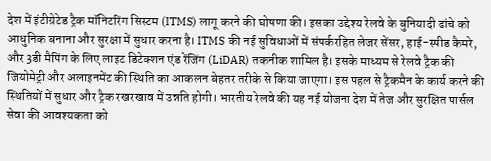देश में इंटीग्रेटेड ट्रैक मॉनिटरिंग सिस्टम (ITMS) लागू करने की घोषणा की। इसका उद्देश्य रेलवे के बुनियादी ढांचे को आधुनिक बनाना और सुरक्षा में सुधार करना है। ITMS की नई सुविधाओं में संपर्करहित लेजर सेंसर, हाई-स्पीड कैमरे, और 3डी मैपिंग के लिए लाइट डिटेक्शन एंड रेंजिंग (LiDAR) तकनीक शामिल है। इसके माध्यम से रेलवे ट्रैक की जियोमेट्री और अलाइनमेंट की स्थिति का आकलन बेहतर तरीके से किया जाएगा। इस पहल से ट्रैकमैन के कार्य करने की स्थितियों में सुधार और ट्रैक रखरखाव में उन्नति होगी। भारतीय रेलवे की यह नई योजना देश में तेज और सुरक्षित पार्सल सेवा की आवश्यकता को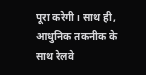पूरा करेगी। साथ ही, आधुनिक तकनीक के साथ रेलवे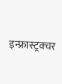इन्फ्रास्ट्रक्चर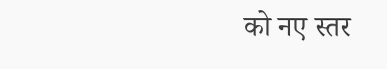को नए स्तर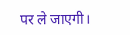पर ले जाएगी।